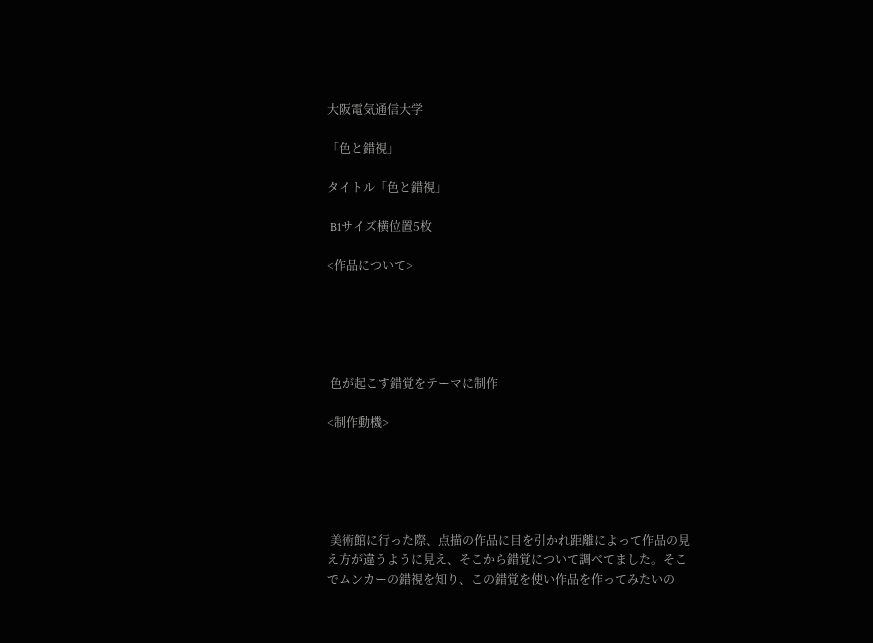大阪電気通信大学

「色と錯視」

タイトル「色と錯視」

 B1サイズ横位置5枚

<作品について>





 色が起こす錯覚をテーマに制作

<制作動機>





 美術館に行った際、点描の作品に目を引かれ距離によって作品の見え方が違うように見え、そこから錯覚について調べてました。そこでムンカーの錯視を知り、この錯覚を使い作品を作ってみたいの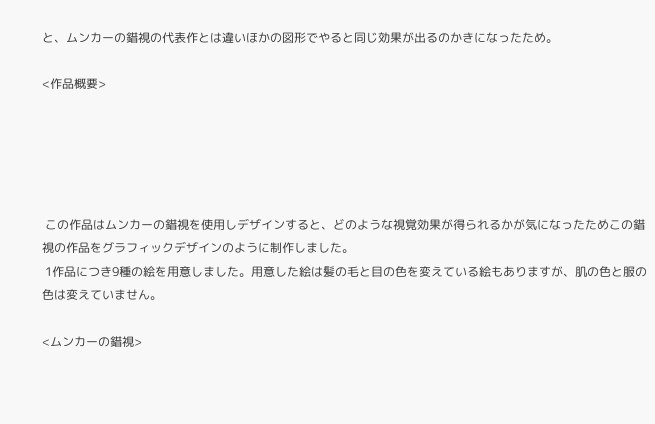と、ムンカーの錯視の代表作とは違いほかの図形でやると同じ効果が出るのかきになったため。

<作品概要>





 この作品はムンカーの錯視を使用しデザインすると、どのような視覚効果が得られるかが気になったためこの錯視の作品をグラフィックデザインのように制作しました。
 1作品につき9種の絵を用意しました。用意した絵は髪の毛と目の色を変えている絵もありますが、肌の色と服の色は変えていません。

<ムンカーの錯視>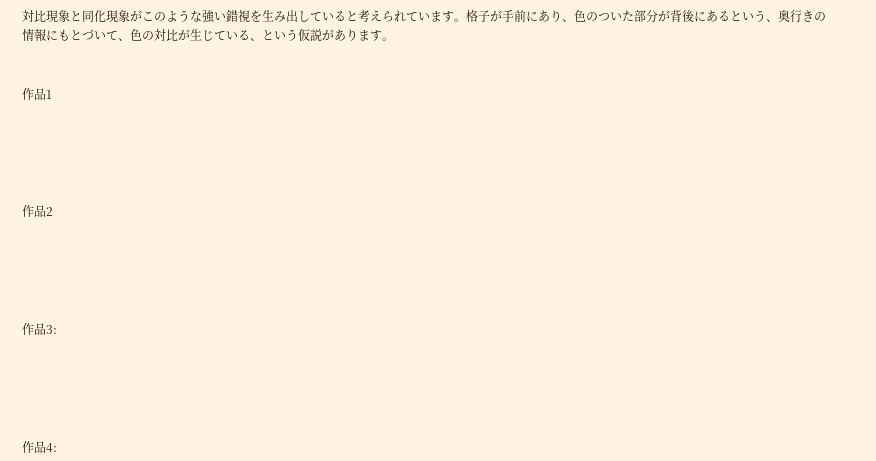対比現象と同化現象がこのような強い錯視を生み出していると考えられています。格子が手前にあり、色のついた部分が背後にあるという、奥行きの情報にもとづいて、色の対比が生じている、という仮説があります。


作品1





作品2





作品3:





作品4: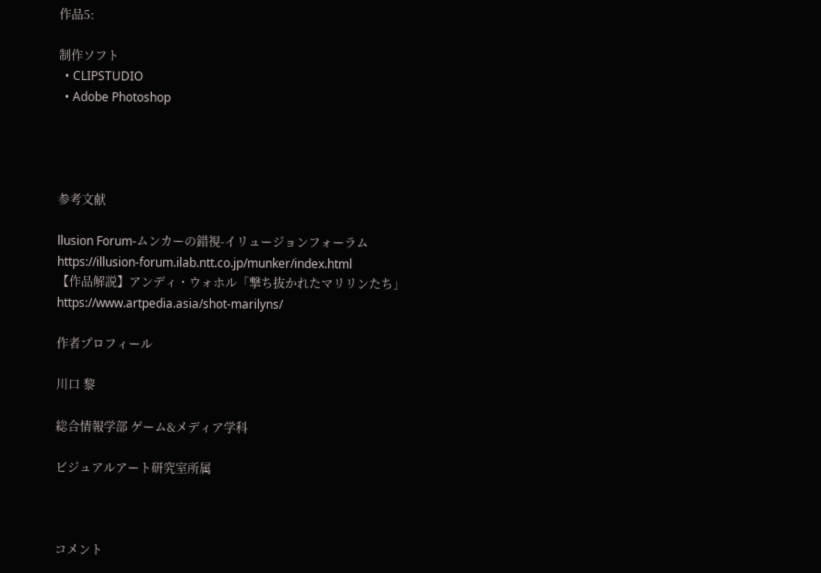作品5:

制作ソフト
  • CLIPSTUDIO
  • Adobe Photoshop




参考文献

llusion Forum-ムンカーの錯視-イリュージョンフォーラム
https://illusion-forum.ilab.ntt.co.jp/munker/index.html
【作品解説】アンディ・ウォホル「撃ち抜かれたマリリンたち」
https://www.artpedia.asia/shot-marilyns/

作者プロフィール

川口 黎

総合情報学部 ゲーム&メディア学科

ビジュアルアート研究室所属



コメント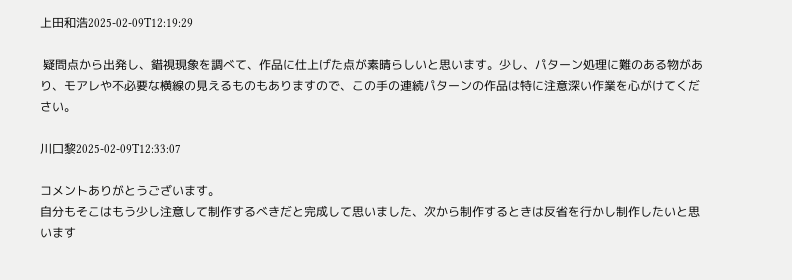上田和浩2025-02-09T12:19:29

 疑問点から出発し、錯視現象を調べて、作品に仕上げた点が素晴らしいと思います。少し、パターン処理に難のある物があり、モアレや不必要な横線の見えるものもありますので、この手の連続パターンの作品は特に注意深い作業を心がけてください。

川口黎2025-02-09T12:33:07

コメントありがとうございます。
自分もそこはもう少し注意して制作するべきだと完成して思いました、次から制作するときは反省を行かし制作したいと思います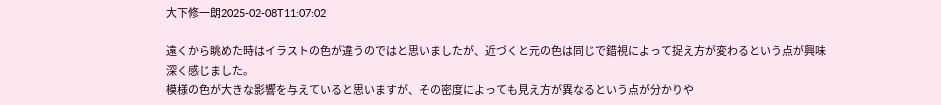大下修一朗2025-02-08T11:07:02

遠くから眺めた時はイラストの色が違うのではと思いましたが、近づくと元の色は同じで錯視によって捉え方が変わるという点が興味深く感じました。
模様の色が大きな影響を与えていると思いますが、その密度によっても見え方が異なるという点が分かりや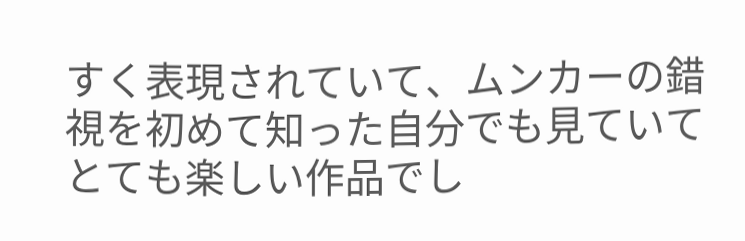すく表現されていて、ムンカーの錯視を初めて知った自分でも見ていてとても楽しい作品でし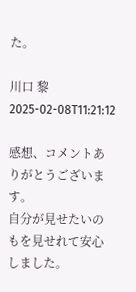た。

川口 黎2025-02-08T11:21:12

感想、コメントありがとうございます。
自分が見せたいのもを見せれて安心しました。